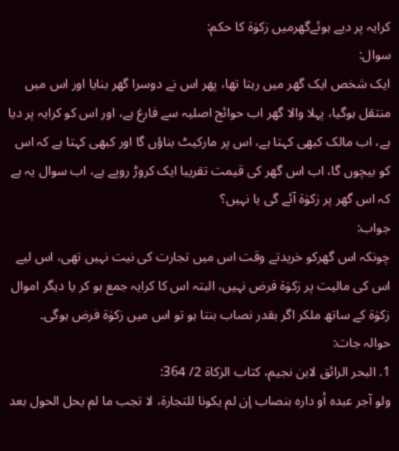کرایہ پر دیے ہوئےگھرمیں زکوٰۃ کا حکم:
سوال:
ایک شخص ایک گھر میں رہتا تھا، پھر اس نے دوسرا گھر بنایا اور اس میں منتقل ہوگیا، پہلا والا گھر اب حوائج اصلیہ سے فارغ ہے، اور اس کو کرایہ پر دیا ہے، اب مالک کبھی کہتا ہے، اس پر مارکیٹ بناؤں گا اور کبھی کہتا ہے کہ اس کو بیچوں گا، اب اس گھر کی قیمت تقریبا ایک کروڑ روپے ہے، اب سوال یہ ہے کہ اس گھر پر زکوٰۃ آئے گی یا نہیں؟
جواب:
چونکہ اس گھرکو خریدتے وقت اس میں تجارت کی نیت نہیں تھی، اس لیے اس کی مالیت پر زکوٰۃ فرض نہیں، البتہ اس کا کرایہ جمع ہو کر یا دیگر اموال زکوٰۃ کے ساتھ ملکر اگر بقدر نصاب بنتا ہو تو اس میں زکوٰۃ فرض ہوگی۔
حوالہ جات:
1. البحر الرائق لابن نجيم، كتاب الزكاة 2/ 364:
ولو آجر عبده أو داره بنصاب إن لم يكونا للتجارة، لا تجب ما لم يحل الحول بعد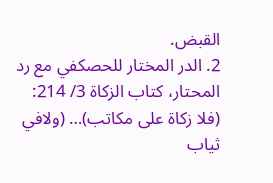القبض.
2. الدر المختار للحصكفي مع رد المحتار، كتاب الزکاة 3/ 214:
(فلا زكاة على مكاتب)… (ولافي ثياب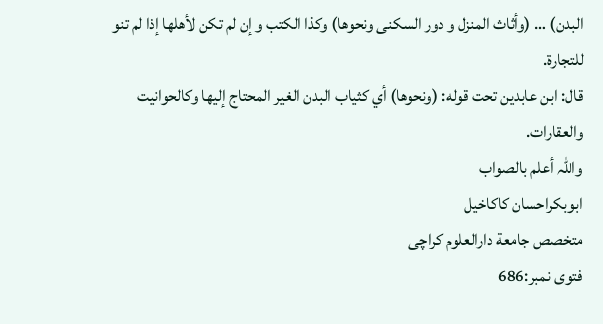البدن) … (وأثاث المنزل و دور السكنى ونحوها) وكذا الكتب و إن لم تكن لأهلها إذا لم تنو للتجارة.
قال: ابن عابدين تحت قوله: (ونحوها) أي كثياب البدن الغير المحتاج إليها وكالحوانيت والعقارات.
واللہ أعلم بالصواب
ابوبكراحسان كاكاخیل
متخصص جامعة دارالعلوم كراچی
فتوی نمبر:686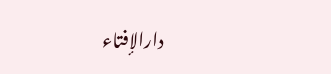دارالإفتاء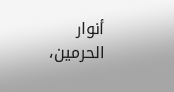أنوار الحرمين،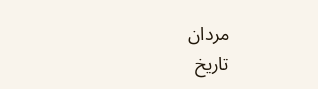مردان
تاریخ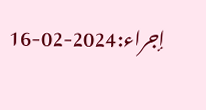إجراء:2024-02-16